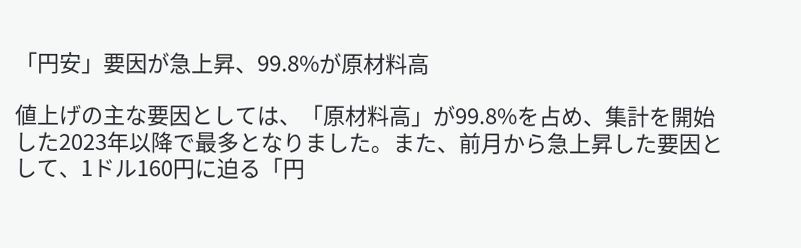「円安」要因が急上昇、99.8%が原材料高

値上げの主な要因としては、「原材料高」が99.8%を占め、集計を開始した2023年以降で最多となりました。また、前月から急上昇した要因として、1ドル160円に迫る「円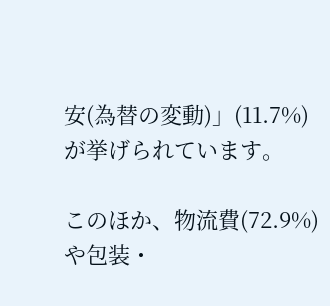安(為替の変動)」(11.7%)が挙げられています。

このほか、物流費(72.9%)や包装・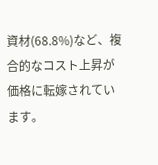資材(68.8%)など、複合的なコスト上昇が価格に転嫁されています。